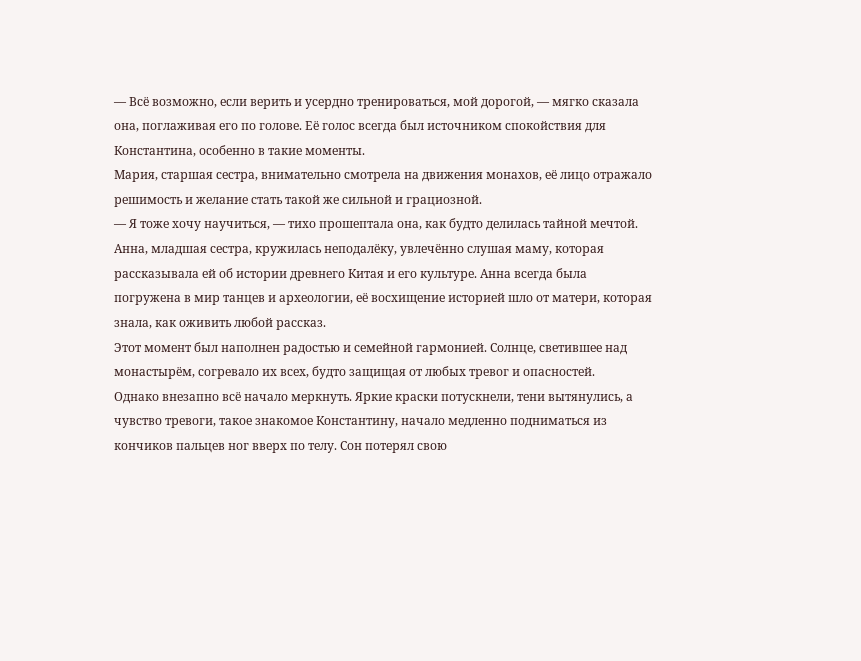— Всё возможно, если верить и усердно тренироваться, мой дорогой, — мягко сказала она, поглаживая его по голове. Её голос всегда был источником спокойствия для Константина, особенно в такие моменты.
Мария, старшая сестра, внимательно смотрела на движения монахов, её лицо отражало решимость и желание стать такой же сильной и грациозной.
— Я тоже хочу научиться, — тихо прошептала она, как будто делилась тайной мечтой.
Анна, младшая сестра, кружилась неподалёку, увлечённо слушая маму, которая рассказывала ей об истории древнего Китая и его культуре. Анна всегда была погружена в мир танцев и археологии, её восхищение историей шло от матери, которая знала, как оживить любой рассказ.
Этот момент был наполнен радостью и семейной гармонией. Солнце, светившее над монастырём, согревало их всех, будто защищая от любых тревог и опасностей.
Однако внезапно всё начало меркнуть. Яркие краски потускнели, тени вытянулись, а чувство тревоги, такое знакомое Константину, начало медленно подниматься из кончиков пальцев ног вверх по телу. Сон потерял свою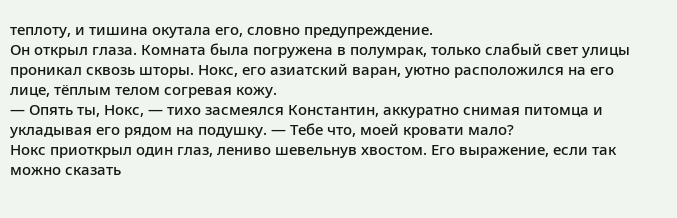теплоту, и тишина окутала его, словно предупреждение.
Он открыл глаза. Комната была погружена в полумрак, только слабый свет улицы проникал сквозь шторы. Нокс, его азиатский варан, уютно расположился на его лице, тёплым телом согревая кожу.
— Опять ты, Нокс, — тихо засмеялся Константин, аккуратно снимая питомца и укладывая его рядом на подушку. — Тебе что, моей кровати мало?
Нокс приоткрыл один глаз, лениво шевельнув хвостом. Его выражение, если так можно сказать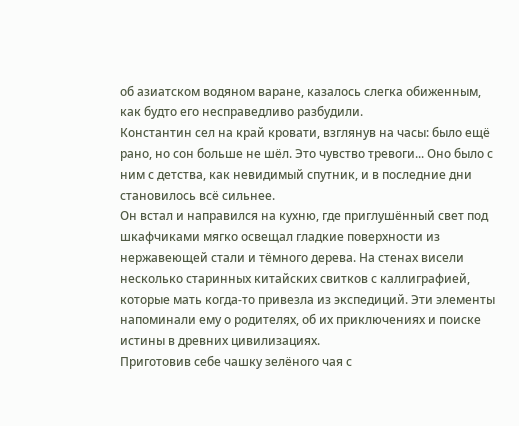об азиатском водяном варане, казалось слегка обиженным, как будто его несправедливо разбудили.
Константин сел на край кровати, взглянув на часы: было ещё рано, но сон больше не шёл. Это чувство тревоги... Оно было с ним с детства, как невидимый спутник, и в последние дни становилось всё сильнее.
Он встал и направился на кухню, где приглушённый свет под шкафчиками мягко освещал гладкие поверхности из нержавеющей стали и тёмного дерева. На стенах висели несколько старинных китайских свитков с каллиграфией, которые мать когда-то привезла из экспедиций. Эти элементы напоминали ему о родителях, об их приключениях и поиске истины в древних цивилизациях.
Приготовив себе чашку зелёного чая с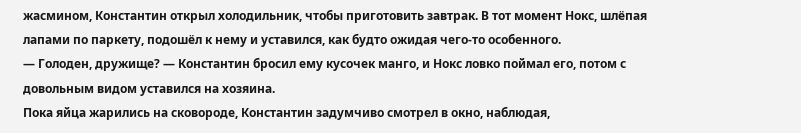жасмином, Константин открыл холодильник, чтобы приготовить завтрак. В тот момент Нокс, шлёпая лапами по паркету, подошёл к нему и уставился, как будто ожидая чего-то особенного.
— Голоден, дружище? — Константин бросил ему кусочек манго, и Нокс ловко поймал его, потом с довольным видом уставился на хозяина.
Пока яйца жарились на сковороде, Константин задумчиво смотрел в окно, наблюдая,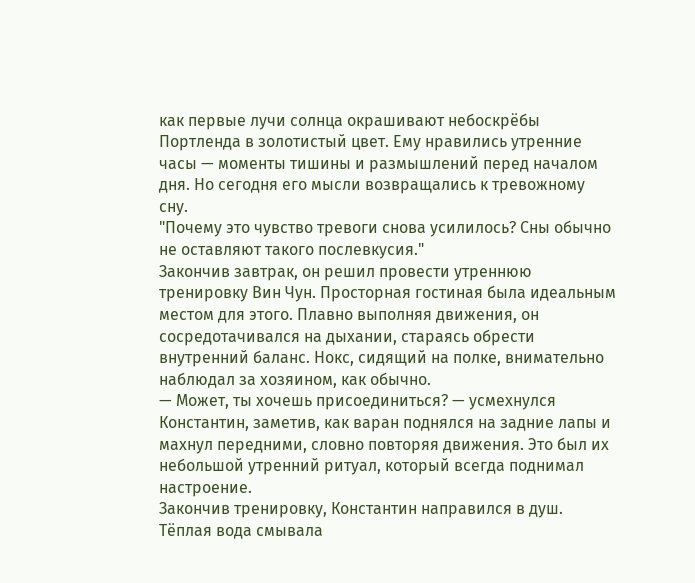как первые лучи солнца окрашивают небоскрёбы Портленда в золотистый цвет. Ему нравились утренние часы — моменты тишины и размышлений перед началом дня. Но сегодня его мысли возвращались к тревожному сну.
"Почему это чувство тревоги снова усилилось? Сны обычно не оставляют такого послевкусия."
Закончив завтрак, он решил провести утреннюю тренировку Вин Чун. Просторная гостиная была идеальным местом для этого. Плавно выполняя движения, он сосредотачивался на дыхании, стараясь обрести внутренний баланс. Нокс, сидящий на полке, внимательно наблюдал за хозяином, как обычно.
— Может, ты хочешь присоединиться? — усмехнулся Константин, заметив, как варан поднялся на задние лапы и махнул передними, словно повторяя движения. Это был их небольшой утренний ритуал, который всегда поднимал настроение.
Закончив тренировку, Константин направился в душ. Тёплая вода смывала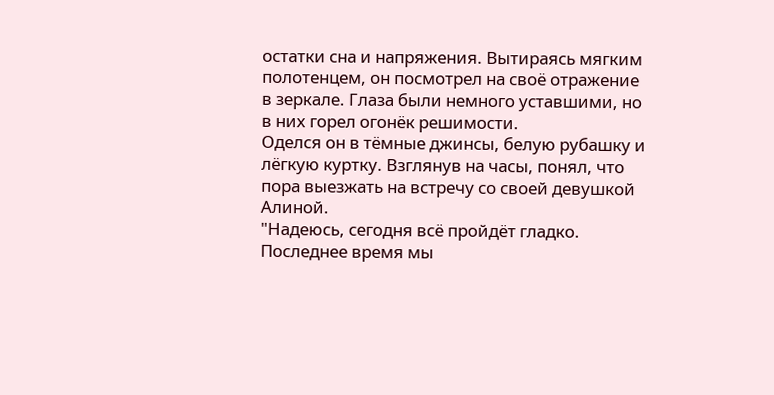остатки сна и напряжения. Вытираясь мягким полотенцем, он посмотрел на своё отражение в зеркале. Глаза были немного уставшими, но в них горел огонёк решимости.
Оделся он в тёмные джинсы, белую рубашку и лёгкую куртку. Взглянув на часы, понял, что пора выезжать на встречу со своей девушкой Алиной.
"Надеюсь, сегодня всё пройдёт гладко. Последнее время мы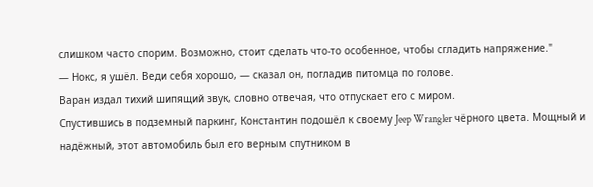слишком часто спорим. Возможно, стоит сделать что-то особенное, чтобы сгладить напряжение."
— Нокс, я ушёл. Веди себя хорошо, — сказал он, погладив питомца по голове.
Варан издал тихий шипящий звук, словно отвечая, что отпускает его с миром.
Спустившись в подземный паркинг, Константин подошёл к своему Jeep Wrangler чёрного цвета. Мощный и надёжный, этот автомобиль был его верным спутником в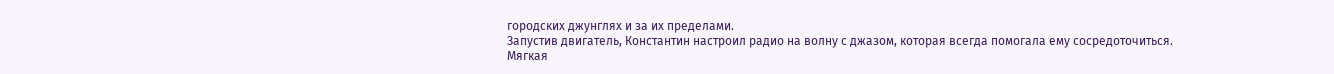городских джунглях и за их пределами.
Запустив двигатель, Константин настроил радио на волну с джазом, которая всегда помогала ему сосредоточиться. Мягкая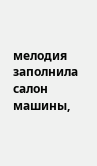мелодия заполнила салон машины,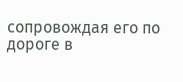сопровождая его по дороге в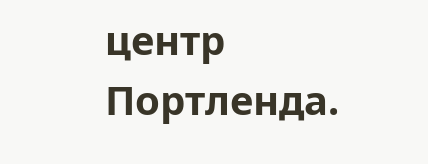центр Портленда.